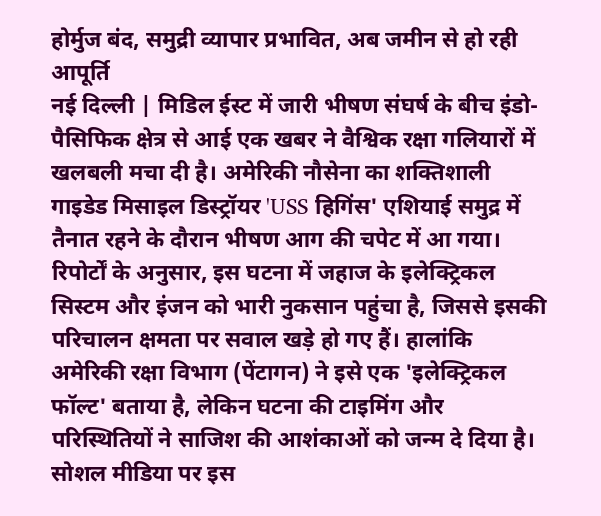होर्मुज बंद, समुद्री व्यापार प्रभावित, अब जमीन से हो रही आपूर्ति
नई दिल्ली | मिडिल ईस्ट में जारी भीषण संघर्ष के बीच इंडो-पैसिफिक क्षेत्र से आई एक खबर ने वैश्विक रक्षा गलियारों में खलबली मचा दी है। अमेरिकी नौसेना का शक्तिशाली गाइडेड मिसाइल डिस्ट्रॉयर 'USS हिगिंस' एशियाई समुद्र में तैनात रहने के दौरान भीषण आग की चपेट में आ गया। रिपोर्टों के अनुसार, इस घटना में जहाज के इलेक्ट्रिकल सिस्टम और इंजन को भारी नुकसान पहुंचा है, जिससे इसकी परिचालन क्षमता पर सवाल खड़े हो गए हैं। हालांकि अमेरिकी रक्षा विभाग (पेंटागन) ने इसे एक 'इलेक्ट्रिकल फॉल्ट' बताया है, लेकिन घटना की टाइमिंग और परिस्थितियों ने साजिश की आशंकाओं को जन्म दे दिया है। सोशल मीडिया पर इस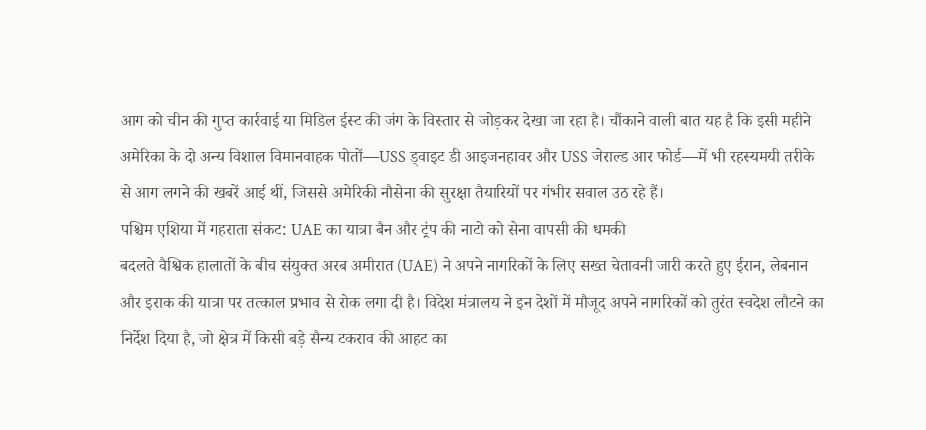आग को चीन की गुप्त कार्रवाई या मिडिल ईस्ट की जंग के विस्तार से जोड़कर देखा जा रहा है। चौंकाने वाली बात यह है कि इसी महीने अमेरिका के दो अन्य विशाल विमानवाहक पोतों—USS ड्वाइट डी आइजनहावर और USS जेराल्ड आर फोर्ड—में भी रहस्यमयी तरीके से आग लगने की खबरें आई थीं, जिससे अमेरिकी नौसेना की सुरक्षा तैयारियों पर गंभीर सवाल उठ रहे हैं।
पश्चिम एशिया में गहराता संकट: UAE का यात्रा बैन और ट्रंप की नाटो को सेना वापसी की धमकी
बदलते वैश्विक हालातों के बीच संयुक्त अरब अमीरात (UAE) ने अपने नागरिकों के लिए सख्त चेतावनी जारी करते हुए ईरान, लेबनान और इराक की यात्रा पर तत्काल प्रभाव से रोक लगा दी है। विदेश मंत्रालय ने इन देशों में मौजूद अपने नागरिकों को तुरंत स्वदेश लौटने का निर्देश दिया है, जो क्षेत्र में किसी बड़े सैन्य टकराव की आहट का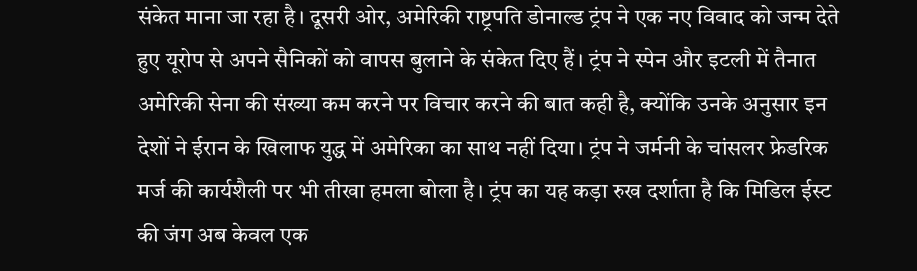संकेत माना जा रहा है। दूसरी ओर, अमेरिकी राष्ट्रपति डोनाल्ड ट्रंप ने एक नए विवाद को जन्म देते हुए यूरोप से अपने सैनिकों को वापस बुलाने के संकेत दिए हैं। ट्रंप ने स्पेन और इटली में तैनात अमेरिकी सेना की संख्या कम करने पर विचार करने की बात कही है, क्योंकि उनके अनुसार इन देशों ने ईरान के खिलाफ युद्ध में अमेरिका का साथ नहीं दिया। ट्रंप ने जर्मनी के चांसलर फ्रेडरिक मर्ज की कार्यशैली पर भी तीखा हमला बोला है। ट्रंप का यह कड़ा रुख दर्शाता है कि मिडिल ईस्ट की जंग अब केवल एक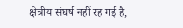क्षेत्रीय संघर्ष नहीं रह गई है,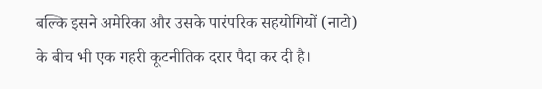बल्कि इसने अमेरिका और उसके पारंपरिक सहयोगियों (नाटो) के बीच भी एक गहरी कूटनीतिक दरार पैदा कर दी है।